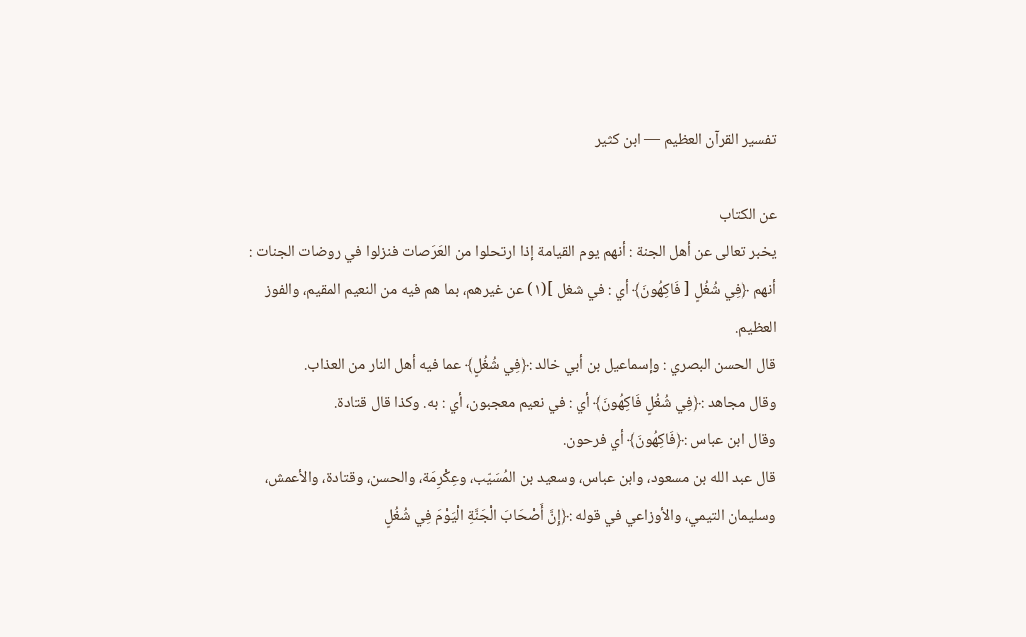تفسير القرآن العظيم — ابن كثير

عن الكتاب
يخبر تعالى عن أهل الجنة : أنهم يوم القيامة إذا ارتحلوا من العَرَصات فنزلوا في روضات الجنات : أنهم ﴿فِي شُغُلٍ [ فَاكِهُونَ﴾ أي : في شغل ](١) عن غيرهم، بما هم فيه من النعيم المقيم، والفوز العظيم.
قال الحسن البصري : وإسماعيل بن أبي خالد :﴿فِي شُغُلٍ﴾ عما فيه أهل النار من العذاب.
وقال مجاهد :﴿فِي شُغُلٍ فَاكِهُونَ﴾ أي : في نعيم معجبون، أي : به. وكذا قال قتادة.
وقال ابن عباس :﴿فَاكِهُونَ﴾ أي فرحون.
قال عبد الله بن مسعود، وابن عباس، وسعيد بن المُسَيّب، وعِكْرِمَة، والحسن، وقتادة، والأعمش، وسليمان التيمي، والأوزاعي في قوله :﴿إِنَّ أَصْحَابَ الْجَنَّةِ الْيَوْمَ فِي شُغُلٍ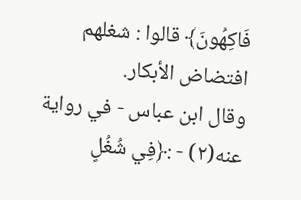فَاكِهُونَ﴾ قالوا : شغلهم افتضاض الأبكار.
وقال ابن عباس - في رواية عنه(٢) - :﴿فِي شُغُلٍ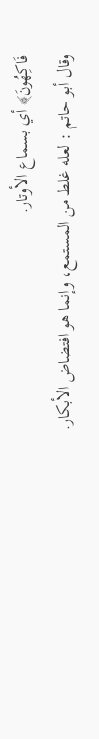فَاكِهُونَ﴾ أي بسماع الأوتار.
وقال أبو حاتم : لعله غلط من المستمع، وإنما هو افتضاض الأبكار.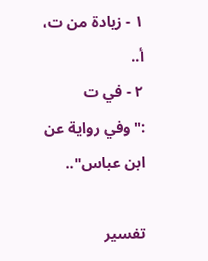١ - زيادة من ت، أ..
٢ - في ت :"وفي رواية عن ابن عباس"..

تفسير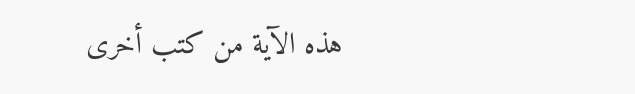هذه الآية من كتب أخرى